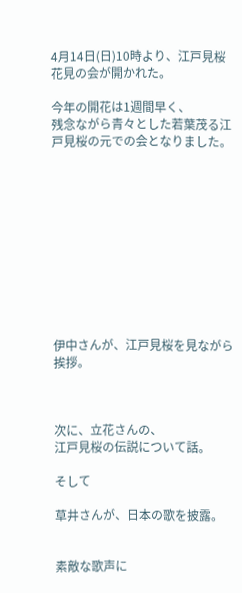4月14日(日)10時より、江戸見桜花見の会が開かれた。

今年の開花は1週間早く、
残念ながら青々とした若葉茂る江戸見桜の元での会となりました。











伊中さんが、江戸見桜を見ながら挨拶。



次に、立花さんの、
江戸見桜の伝説について話。

そして

草井さんが、日本の歌を披露。


素敵な歌声に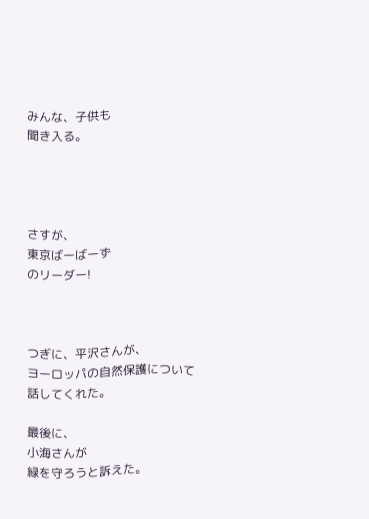みんな、子供も
聞き入る。




さすが、
東京ばーばーず
のリーダー!



つぎに、平沢さんが、
ヨーロッパの自然保護について
話してくれた。

最後に、
小海さんが
緑を守ろうと訴えた。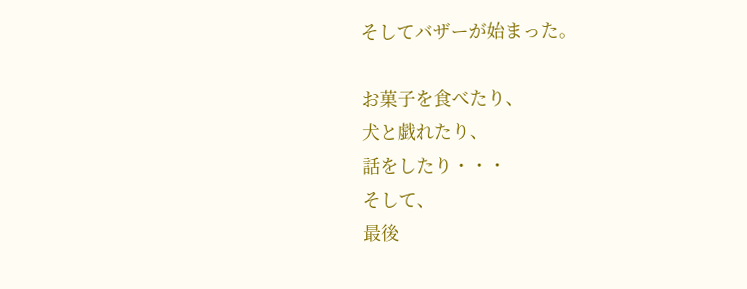そしてバザーが始まった。

お菓子を食べたり、
犬と戯れたり、
話をしたり・・・
そして、
最後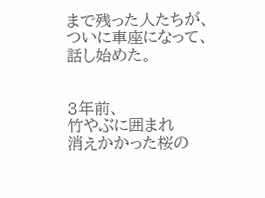まで残った人たちが、
ついに車座になって、
話し始めた。


3年前、
竹やぶに囲まれ
消えかかった桜の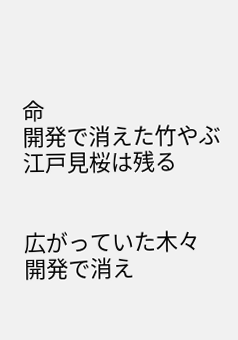命
開発で消えた竹やぶ
江戸見桜は残る


広がっていた木々
開発で消え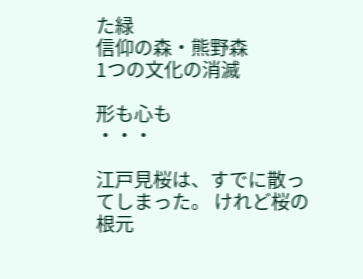た緑
信仰の森・熊野森
1つの文化の消滅

形も心も
・・・

江戸見桜は、すでに散ってしまった。 けれど桜の根元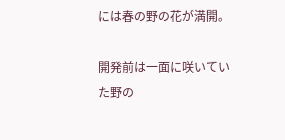には春の野の花が満開。

開発前は一面に咲いていた野の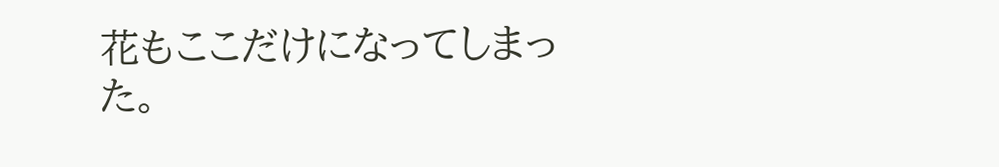花もここだけになってしまった。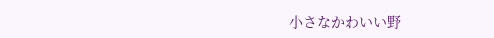小さなかわいい野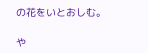の花をいとおしむ。

や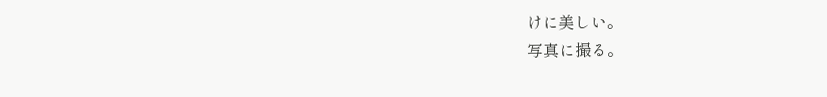けに美しい。
写真に撮る。